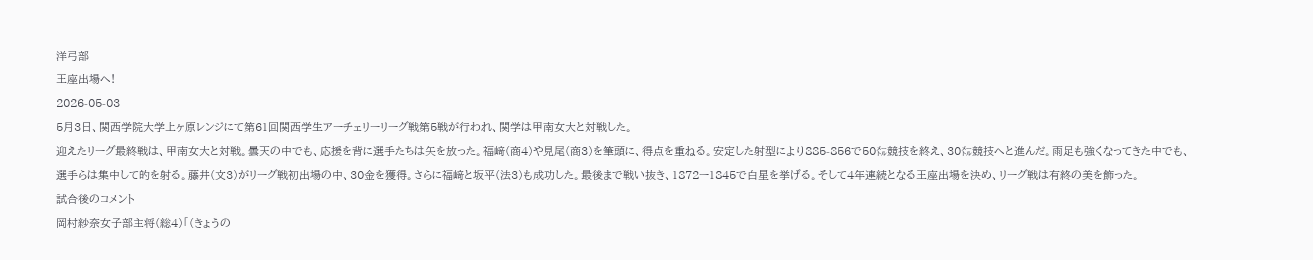洋弓部
王座出場へ!
2026-05-03
5月3日、関西学院大学上ヶ原レンジにて第61回関西学生アーチェリーリーグ戦第5戦が行われ、関学は甲南女大と対戦した。
迎えたリーグ最終戦は、甲南女大と対戦。曇天の中でも、応援を背に選手たちは矢を放った。福﨑(商4)や見尾(商3)を筆頭に、得点を重ねる。安定した射型により885-856で50㍍競技を終え、30㍍競技へと進んだ。雨足も強くなってきた中でも、選手らは集中して的を射る。藤井(文3)がリーグ戦初出場の中、30金を獲得。さらに福﨑と坂平(法3)も成功した。最後まで戦い抜き、1872ー1845で白星を挙げる。そして4年連続となる王座出場を決め、リーグ戦は有終の美を飾った。
試合後のコメント
岡村紗奈女子部主将(総4)「(きょうの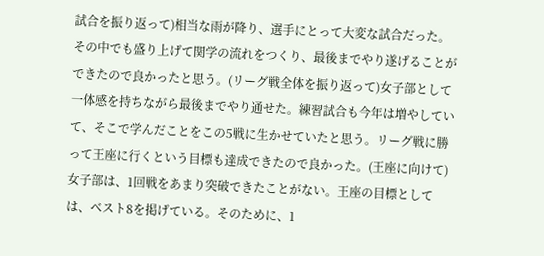試合を振り返って)相当な雨が降り、選手にとって大変な試合だった。その中でも盛り上げて関学の流れをつくり、最後までやり遂げることができたので良かったと思う。(リーグ戦全体を振り返って)女子部として一体感を持ちながら最後までやり通せた。練習試合も今年は増やしていて、そこで学んだことをこの5戦に生かせていたと思う。リーグ戦に勝って王座に行くという目標も達成できたので良かった。(王座に向けて)女子部は、1回戦をあまり突破できたことがない。王座の目標としては、ベスト8を掲げている。そのために、1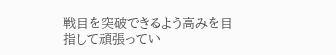戦目を突破できるよう高みを目指して頑張ってい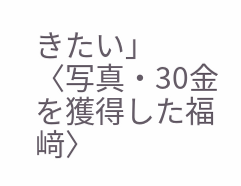きたい」
〈写真・30金を獲得した福﨑〉